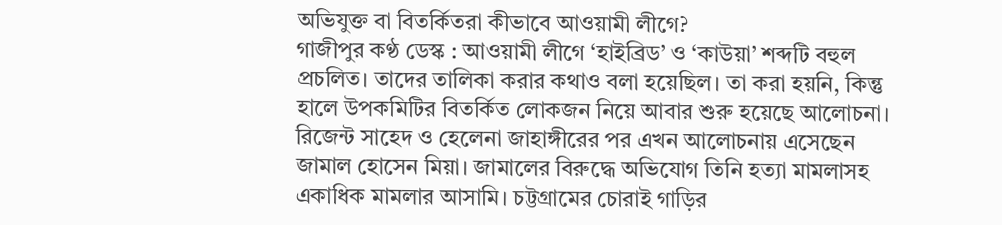অভিযুক্ত বা বিতর্কিতরা কীভাবে আওয়ামী লীগে?
গাজীপুর কণ্ঠ ডেস্ক : আওয়ামী লীগে ‘হাইব্রিড’ ও ‘কাউয়া’ শব্দটি বহুল প্রচলিত। তাদের তালিকা করার কথাও বলা হয়েছিল। তা করা হয়নি, কিন্তু হালে উপকমিটির বিতর্কিত লোকজন নিয়ে আবার শুরু হয়েছে আলোচনা।
রিজেন্ট সাহেদ ও হেলেনা জাহাঙ্গীরের পর এখন আলোচনায় এসেছেন জামাল হোসেন মিয়া। জামালের বিরুদ্ধে অভিযোগ তিনি হত্যা মামলাসহ একাধিক মামলার আসামি। চট্টগ্রামের চোরাই গাড়ির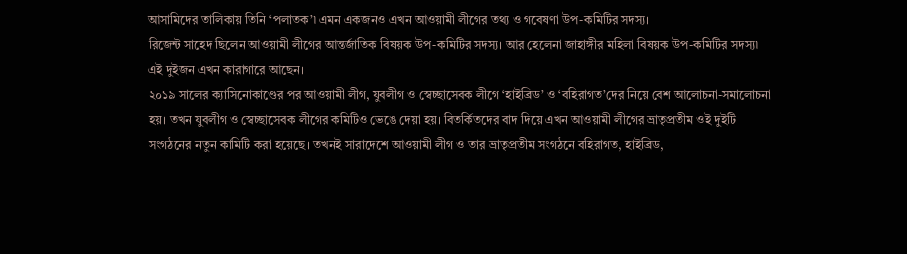আসামিদের তালিকায় তিনি ‘পলাতক’৷ এমন একজনও এখন আওয়ামী লীগের তথ্য ও গবেষণা উপ-কমিটির সদস্য।
রিজেন্ট সাহেদ ছিলেন আওয়ামী লীগের আন্তর্জাতিক বিষয়ক উপ-কমিটির সদস্য। আর হেলেনা জাহাঙ্গীর মহিলা বিষয়ক উপ-কমিটির সদস্য৷ এই দুইজন এখন কারাগারে আছেন।
২০১৯ সালের ক্যাসিনোকাণ্ডের পর আওয়ামী লীগ, যুবলীগ ও স্বেচ্ছাসেবক লীগে ‘হাইব্রিড’ ও ‘বহিরাগত’দের নিয়ে বেশ আলোচনা-সমালোচনা হয়। তখন যুবলীগ ও স্বেচ্ছাসেবক লীগের কমিটিও ভেঙে দেয়া হয়। বিতর্কিতদের বাদ দিয়ে এখন আওয়ামী লীগের ভ্রাতৃপ্রতীম ওই দুইটি সংগঠনের নতুন কামিটি করা হয়েছে। তখনই সারাদেশে আওয়ামী লীগ ও তার ভ্রাতৃপ্রতীম সংগঠনে বহিরাগত, হাইব্রিড,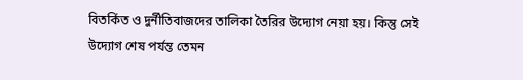বিতর্কিত ও দুর্নীতিবাজদের তালিকা তৈরির উদ্যোগ নেয়া হয়। কিন্তু সেই উদ্যোগ শেষ পর্যন্ত তেমন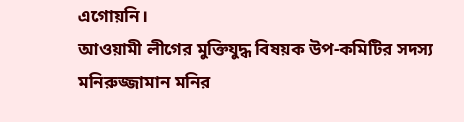এগোয়নি।
আওয়ামী লীগের মুক্তিযুদ্ধ বিষয়ক উপ-কমিটির সদস্য মনিরুজ্জামান মনির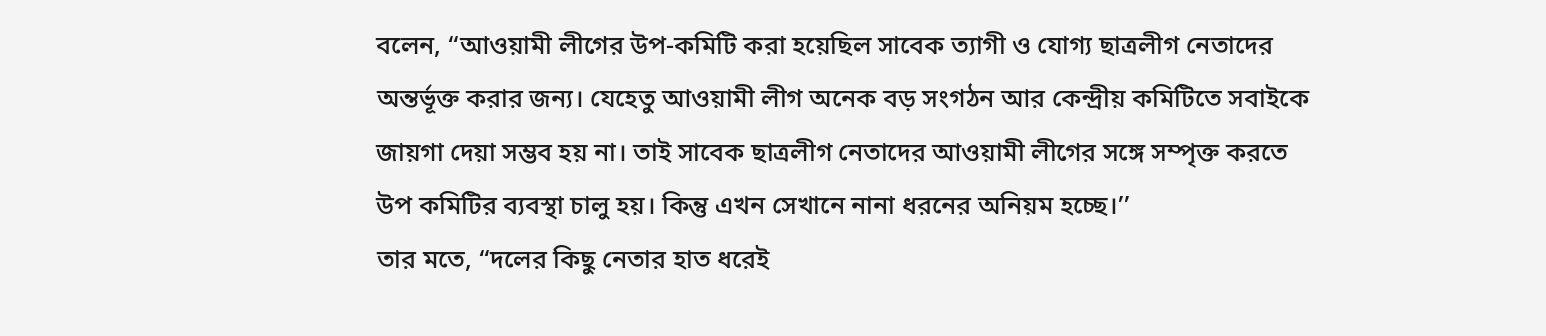বলেন, ‘‘আওয়ামী লীগের উপ-কমিটি করা হয়েছিল সাবেক ত্যাগী ও যোগ্য ছাত্রলীগ নেতাদের অন্তর্ভূক্ত করার জন্য। যেহেতু আওয়ামী লীগ অনেক বড় সংগঠন আর কেন্দ্রীয় কমিটিতে সবাইকে জায়গা দেয়া সম্ভব হয় না। তাই সাবেক ছাত্রলীগ নেতাদের আওয়ামী লীগের সঙ্গে সম্পৃক্ত করতে উপ কমিটির ব্যবস্থা চালু হয়। কিন্তু এখন সেখানে নানা ধরনের অনিয়ম হচ্ছে।’’
তার মতে, ‘‘দলের কিছু নেতার হাত ধরেই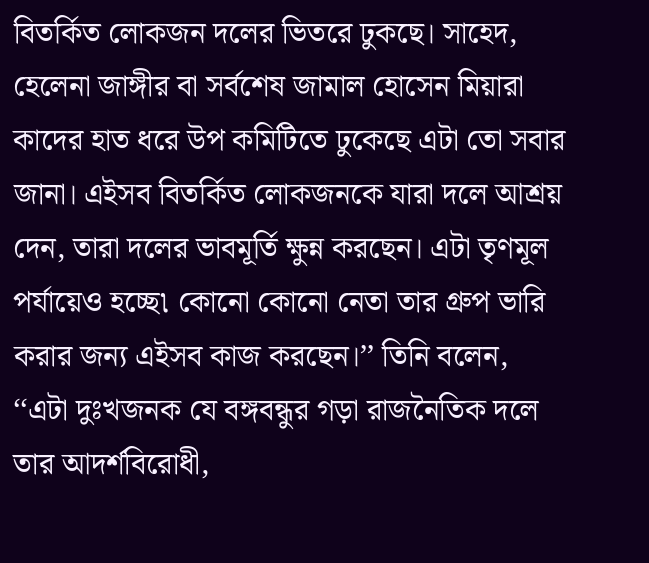বিতর্কিত লোকজন দলের ভিতরে ঢুকছে। সাহেদ, হেলেনা জাঙ্গীর বা সর্বশেষ জামাল হোসেন মিয়ারা কাদের হাত ধরে উপ কমিটিতে ঢুকেছে এটা তো সবার জানা। এইসব বিতর্কিত লোকজনকে যারা দলে আশ্রয় দেন, তারা দলের ভাবমূর্তি ক্ষুন্ন করছেন। এটা তৃণমূল পর্যায়েও হচ্ছে৷ কোনো কোনো নেতা তার গ্রুপ ভারি করার জন্য এইসব কাজ করছেন।’’ তিনি বলেন, ‘‘এটা দুঃখজনক যে বঙ্গবন্ধুর গড়া রাজনৈতিক দলে তার আদর্শবিরোধী,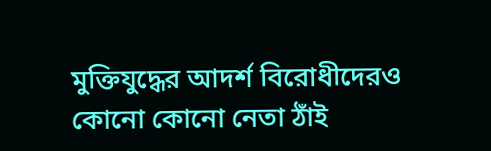মুক্তিযুদ্ধের আদর্শ বিরোধীদেরও কোনো কোনো নেতা ঠাঁই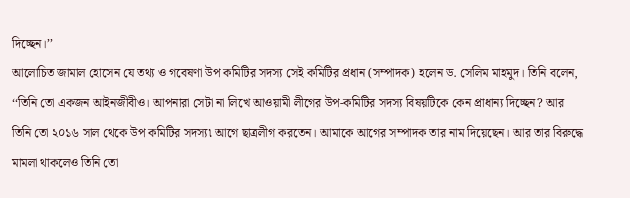দিচ্ছেন।’’
আলোচিত জামাল হোসেন যে তথ্য ও গবেষণা উপ কমিটির সদস্য সেই কমিটির প্রধান (সম্পাদক) হলেন ড. সেলিম মাহমুদ। তিনি বলেন, ‘‘তিনি তো একজন আইনজীবীও। আপনারা সেটা না লিখে আওয়ামী লীগের উপ-কমিটির সদস্য বিষয়টিকে কেন প্রাধান্য দিচ্ছেন? আর তিনি তো ২০১৬ সাল থেকে উপ কমিটির সদস্য৷ আগে ছাত্রলীগ করতেন। আমাকে আগের সম্পাদক তার নাম দিয়েছেন। আর তার বিরুদ্ধে মামলা থাকলেও তিনি তো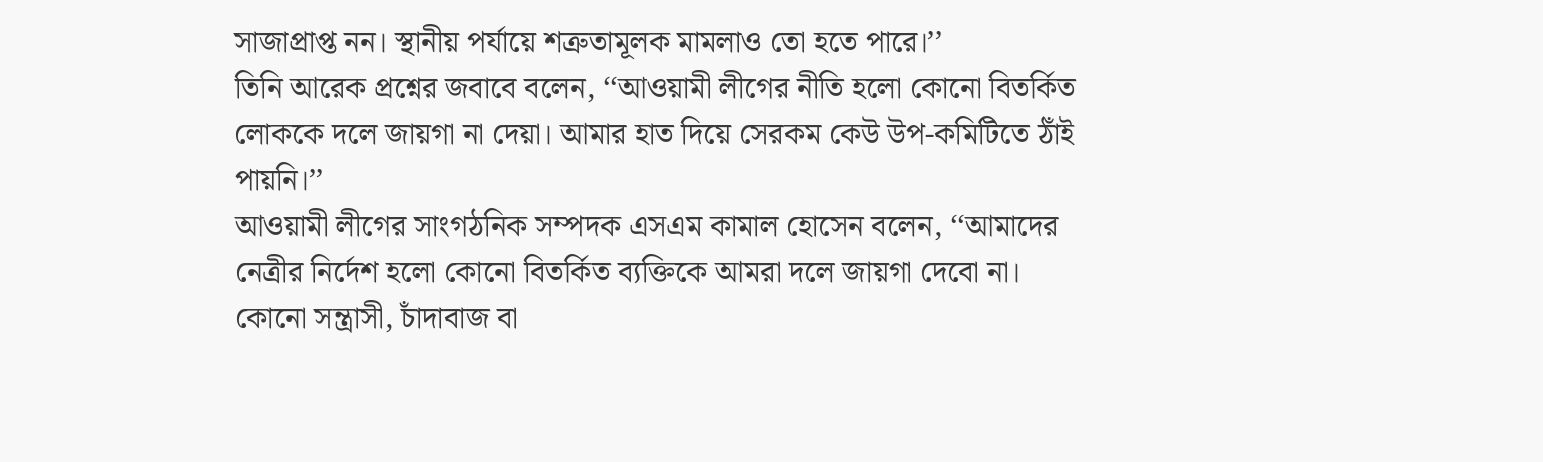সাজাপ্রাপ্ত নন। স্থানীয় পর্যায়ে শত্রুতামূলক মামলাও তো হতে পারে।’’
তিনি আরেক প্রশ্নের জবাবে বলেন, ‘‘আওয়ামী লীগের নীতি হলো কোনো বিতর্কিত লোককে দলে জায়গা না দেয়া। আমার হাত দিয়ে সেরকম কেউ উপ-কমিটিতে ঠাঁই পায়নি।’’
আওয়ামী লীগের সাংগঠনিক সম্পদক এসএম কামাল হোসেন বলেন, ‘‘আমাদের নেত্রীর নির্দেশ হলো কোনো বিতর্কিত ব্যক্তিকে আমরা দলে জায়গা দেবো না। কোনো সন্ত্রাসী, চাঁদাবাজ বা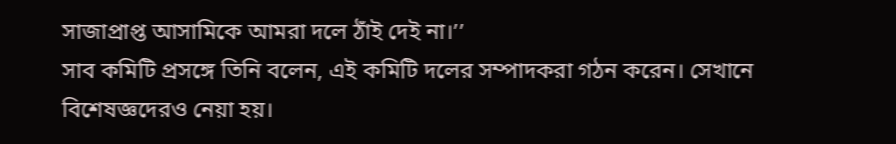সাজাপ্রাপ্ত আসামিকে আমরা দলে ঠাঁই দেই না।’’
সাব কমিটি প্রসঙ্গে তিনি বলেন, এই কমিটি দলের সম্পাদকরা গঠন করেন। সেখানে বিশেষজ্ঞদেরও নেয়া হয়।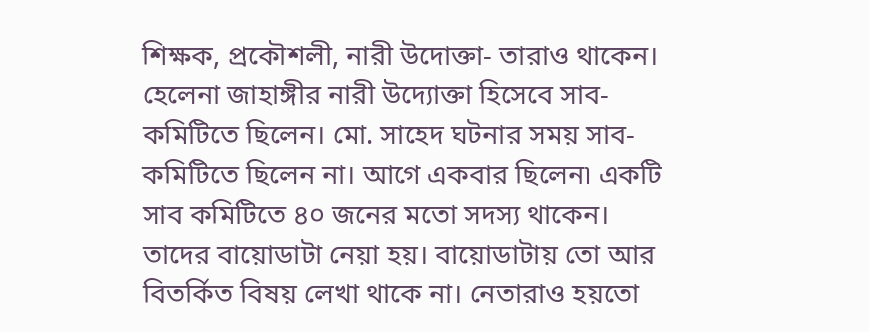শিক্ষক, প্রকৌশলী, নারী উদোক্তা- তারাও থাকেন। হেলেনা জাহাঙ্গীর নারী উদ্যোক্তা হিসেবে সাব-কমিটিতে ছিলেন। মো. সাহেদ ঘটনার সময় সাব-কমিটিতে ছিলেন না। আগে একবার ছিলেন৷ একটি সাব কমিটিতে ৪০ জনের মতো সদস্য থাকেন। তাদের বায়োডাটা নেয়া হয়। বায়োডাটায় তো আর বিতর্কিত বিষয় লেখা থাকে না। নেতারাও হয়তো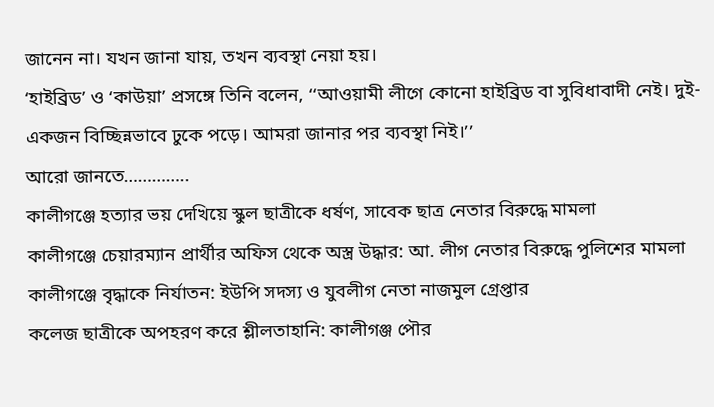জানেন না। যখন জানা যায়, তখন ব্যবস্থা নেয়া হয়।
‘হাইব্রিড’ ও ‘কাউয়া’ প্রসঙ্গে তিনি বলেন, ‘‘আওয়ামী লীগে কোনো হাইব্রিড বা সুবিধাবাদী নেই। দুই-একজন বিচ্ছিন্নভাবে ঢুকে পড়ে। আমরা জানার পর ব্যবস্থা নিই।’’
আরো জানতে…………..
কালীগঞ্জে হত্যার ভয় দেখিয়ে স্কুল ছাত্রীকে ধর্ষণ, সাবেক ছাত্র নেতার বিরুদ্ধে মামলা
কালীগঞ্জে চেয়ারম্যান প্রার্থীর অফিস থেকে অস্ত্র উদ্ধার: আ. লীগ নেতার বিরুদ্ধে পুলিশের মামলা
কালীগঞ্জে বৃদ্ধাকে নির্যাতন: ইউপি সদস্য ও যুবলীগ নেতা নাজমুল গ্রেপ্তার
কলেজ ছাত্রীকে অপহরণ করে শ্লীলতাহানি: কালীগঞ্জ পৌর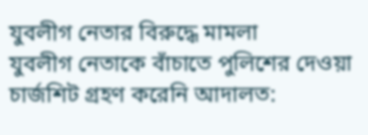যুবলীগ নেতার বিরুদ্ধে মামলা
যুবলীগ নেতাকে বাঁচাতে পুলিশের দেওয়া চার্জশিট গ্রহণ করেনি আদালত: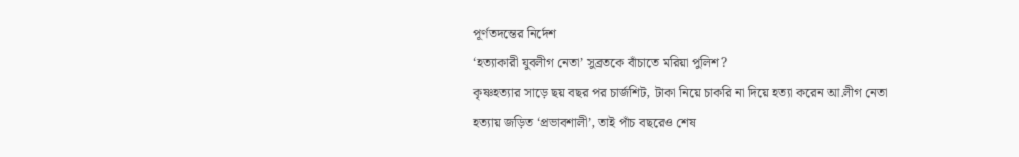পূর্ণতদন্তের নির্দেশ
‘হত্যাকারী যুবলীগ নেতা’ সুব্রতকে বাঁচাতে মরিয়া পুলিশ?
কৃষ্ণহত্যার সাড়ে ছয় বছর পর চার্জশিট, টাকা নিয়ে চাকরি না দিয়ে হত্যা করেন আ.লীগ নেতা
হত্যায় জড়িত ‘প্রভাবশালী’, তাই পাঁচ বছরেও শেষ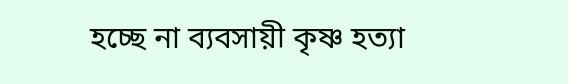হচ্ছে না ব্যবসায়ী কৃষ্ণ হত্যা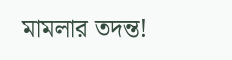মামলার তদন্ত!